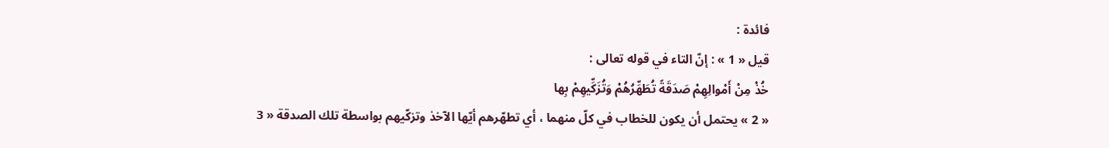فائدة :
قيل « 1 » : إنّ التاء في قوله تعالى :
خُذْ مِنْ أَمْوالِهِمْ صَدَقَةً تُطَهِّرُهُمْ وَتُزَكِّيهِمْ بِها
« 2 » يحتمل أن يكون للخطاب في كلّ منهما ، أي تطهّرهم أيّها الآخذ وتزكّيهم بواسطة تلك الصدقة « 3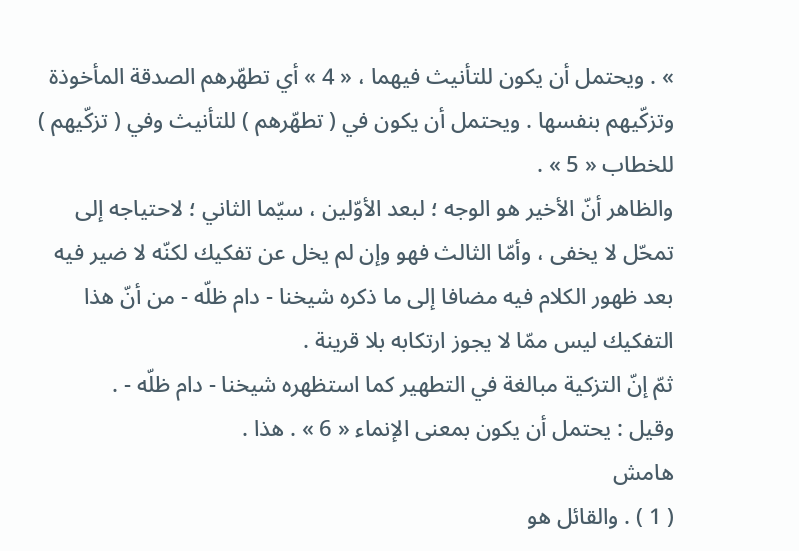» . ويحتمل أن يكون للتأنيث فيهما ، « 4 » أي تطهّرهم الصدقة المأخوذة وتزكّيهم بنفسها . ويحتمل أن يكون في ( تطهّرهم ) للتأنيث وفي ( تزكّيهم ) للخطاب « 5 » .
والظاهر أنّ الأخير هو الوجه ؛ لبعد الأوّلين ، سيّما الثاني ؛ لاحتياجه إلى تمحّل لا يخفى ، وأمّا الثالث فهو وإن لم يخل عن تفكيك لكنّه لا ضير فيه بعد ظهور الكلام فيه مضافا إلى ما ذكره شيخنا - دام ظلّه - من أنّ هذا التفكيك ليس ممّا لا يجوز ارتكابه بلا قرينة .
ثمّ إنّ التزكية مبالغة في التطهير كما استظهره شيخنا - دام ظلّه - .
وقيل : يحتمل أن يكون بمعنى الإنماء « 6 » . هذا .
هامش
( 1 ) . والقائل هو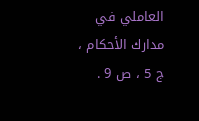العاملي في مدارك الأحكام ، ج 5 ، ص 9 .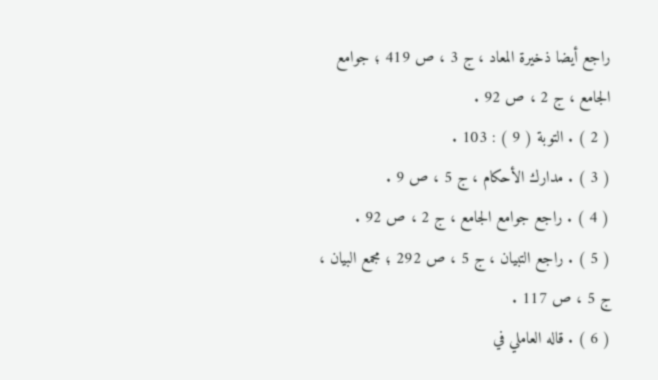راجع أيضا ذخيرة المعاد ، ج 3 ، ص 419 ؛ جوامع الجامع ، ج 2 ، ص 92 .
( 2 ) . التوبة ( 9 ) : 103 .
( 3 ) . مدارك الأحكام ، ج 5 ، ص 9 .
( 4 ) . راجع جوامع الجامع ، ج 2 ، ص 92 .
( 5 ) . راجع التبيان ، ج 5 ، ص 292 ؛ مجمع البيان ، ج 5 ، ص 117 .
( 6 ) . قاله العاملي في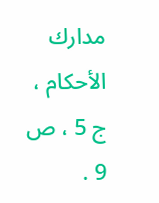مدارك الأحكام ، ج 5 ، ص 9 .